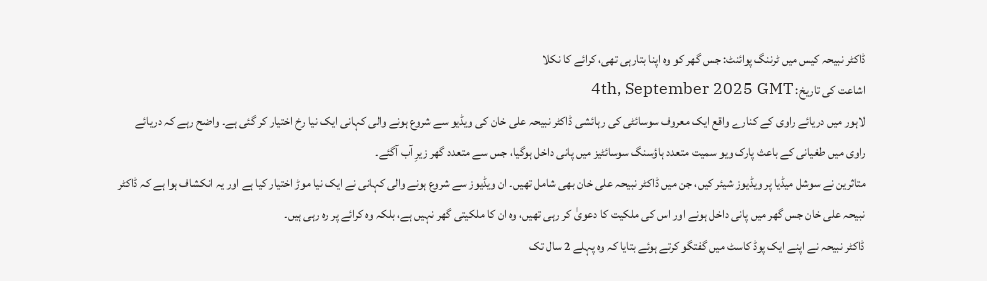ڈاکٹر نبیحہ کیس میں ٹرننگ پوائنٹ: جس گھر کو وہ اپنا بتارہی تھی، کرائے کا نکلا
اشاعت کی تاریخ: 4th, September 2025 GMT
لاہور میں دریائے راوی کے کنارے واقع ایک معروف سوسائٹی کی رہائشی ڈاکٹر نبیحہ علی خان کی ویڈیو سے شروع ہونے والی کہانی ایک نیا رخ اختیار کر گئی ہے۔ واضح رہے کہ دریائے راوی میں طغیانی کے باعث پارک ویو سمیت متعدد ہاؤسنگ سوسائٹیز میں پانی داخل ہوگیا، جس سے متعدد گھر زیرِ آب آگئے۔
متاثرین نے سوشل میڈیا پر ویڈیوز شیئر کیں، جن میں ڈاکٹر نبیحہ علی خان بھی شامل تھیں۔ ان ویڈیوز سے شروع ہونے والی کہانی نے ایک نیا موڑ اختیار کیا ہے اور یہ انکشاف ہوا ہے کہ ڈاکٹر نبیحہ علی خان جس گھر میں پانی داخل ہونے اور اس کی ملکیت کا دعویٰ کر رہی تھیں، وہ ان کا ملکیتی گھر نہیں ہے، بلکہ وہ کرائے پر رہ رہی ہیں۔
ڈاکٹر نبیحہ نے اپنے ایک پوڈ کاسٹ میں گفتگو کرتے ہوئے بتایا کہ وہ پہلے 2 سال تک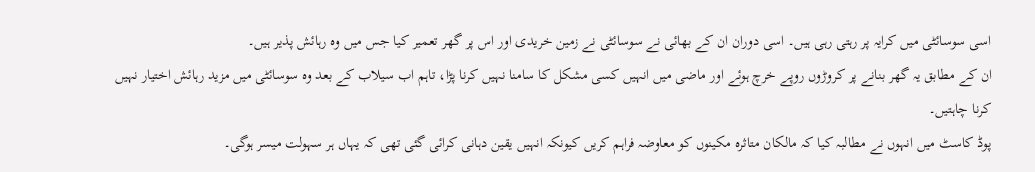اسی سوسائٹی میں کرایہ پر رہتی رہی ہیں۔ اسی دوران ان کے بھائی نے سوسائٹی نے زمین خریدی اور اس پر گھر تعمیر کیا جس میں وہ رہائش پذیر ہیں۔
ان کے مطابق یہ گھر بنانے پر کروڑوں روپے خرچ ہوئے اور ماضی میں انہیں کسی مشکل کا سامنا نہیں کرنا پڑا، تاہم اب سیلاب کے بعد وہ سوسائٹی میں مزید رہائش اختیار نہیں کرنا چاہتیں۔
پوڈ کاسٹ میں انہوں نے مطالبہ کیا کہ مالکان متاثرہ مکینوں کو معاوضہ فراہم کریں کیونکہ انہیں یقین دہانی کرائی گئی تھی کہ یہاں ہر سہولت میسر ہوگی۔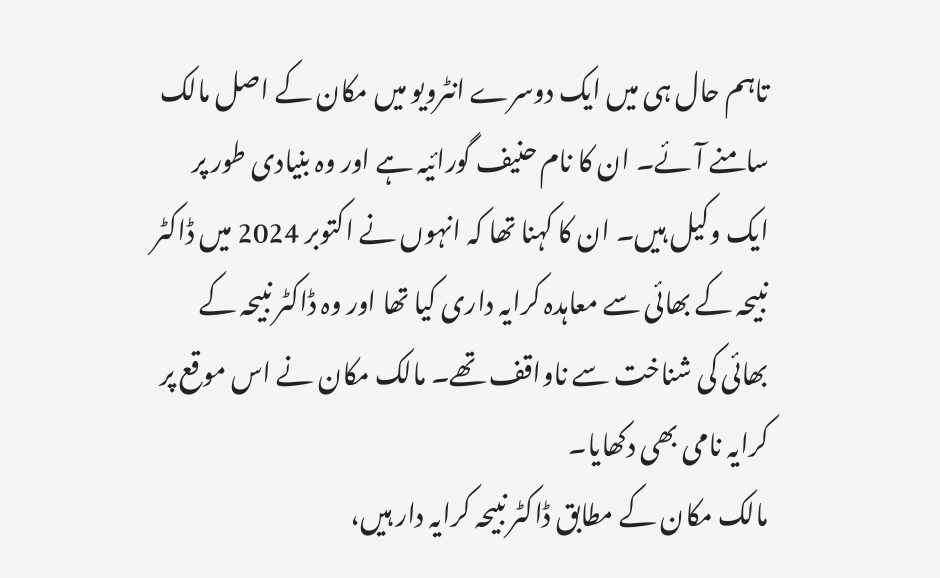تاہم حال ہی میں ایک دوسرے انٹرویو میں مکان کے اصل مالک سامنے آئے۔ ان کا نام حنیف گورائیہ ہے اور وہ بنیادی طور پر ایک وکیل ہیں۔ ان کا کہنا تھا کہ انہوں نے اکتوبر 2024 میں ڈاکٹر نبیحہ کے بھائی سے معاہدہ کرایہ داری کیا تھا اور وہ ڈاکٹر نبیحہ کے بھائی کی شناخت سے ناواقف تھے۔ مالک مکان نے اس موقع پر کرایہ نامی بھی دکھایا۔
مالک مکان کے مطابق ڈاکٹر نبیحہ کرایہ دار ہیں،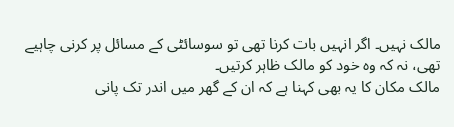مالک نہیں۔ اگر انہیں بات کرنا تھی تو سوسائٹی کے مسائل پر کرنی چاہیے تھی، نہ کہ وہ خود کو مالک ظاہر کرتیں۔
مالک مکان کا یہ بھی کہنا ہے کہ ان کے گھر میں اندر تک پانی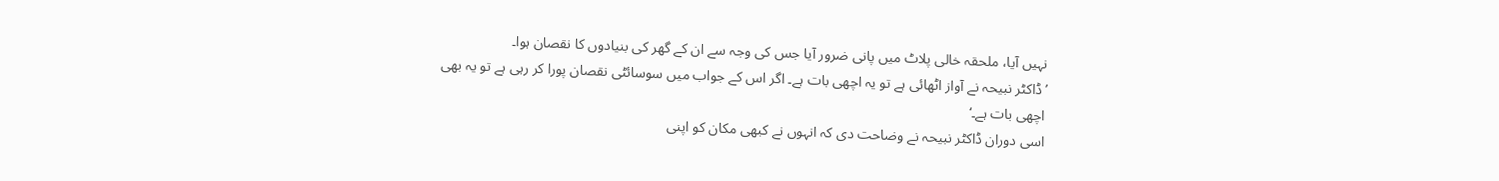نہیں آیا، ملحقہ خالی پلاٹ میں پانی ضرور آیا جس کی وجہ سے ان کے گھر کی بنیادوں کا نقصان ہوا۔
’ڈاکٹر نبیحہ نے آواز اٹھائی ہے تو یہ اچھی بات ہے۔ اگر اس کے جواب میں سوسائٹی نقصان پورا کر رہی ہے تو یہ بھی اچھی بات ہے۔‘
اسی دوران ڈاکٹر نبیحہ نے وضاحت دی کہ انہوں نے کبھی مکان کو اپنی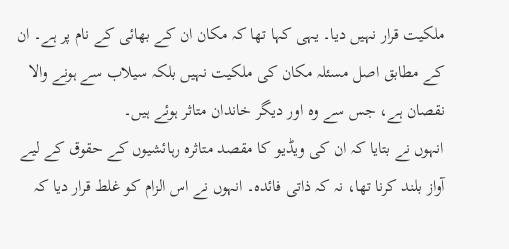ملکیت قرار نہیں دیا۔ یہی کہا تھا کہ مکان ان کے بھائی کے نام پر ہے۔ ان کے مطابق اصل مسئلہ مکان کی ملکیت نہیں بلکہ سیلاب سے ہونے والا نقصان ہے، جس سے وہ اور دیگر خاندان متاثر ہوئے ہیں۔
انہوں نے بتایا کہ ان کی ویڈیو کا مقصد متاثرہ رہائشیوں کے حقوق کے لیے آواز بلند کرنا تھا، نہ کہ ذاتی فائدہ۔ انہوں نے اس الزام کو غلط قرار دیا کہ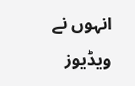انہوں نے ویڈیوز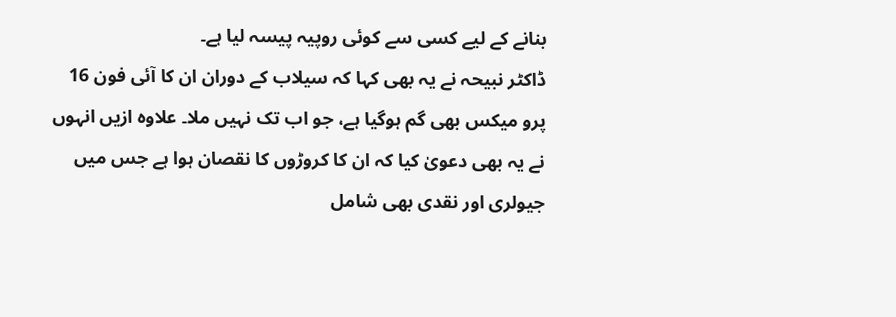بنانے کے لیے کسی سے کوئی روپیہ پیسہ لیا ہے۔
ڈاکٹر نبیحہ نے یہ بھی کہا کہ سیلاب کے دوران ان کا آئی فون 16 پرو میکس بھی گم ہوگیا ہے، جو اب تک نہیں ملا۔ علاوہ ازیں انہوں نے یہ بھی دعویٰ کیا کہ ان کا کروڑوں کا نقصان ہوا ہے جس میں جیولری اور نقدی بھی شامل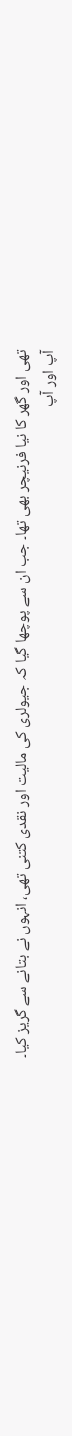تھی اور گھر کا نیا فرنیچر بھی تھا۔ جب ان سے پوچھا گیا کہ جیولری کی مالیت اور نقدی کتنی تھی، انہوں نے بتانے سے گریز کیا۔
آپ اور آپ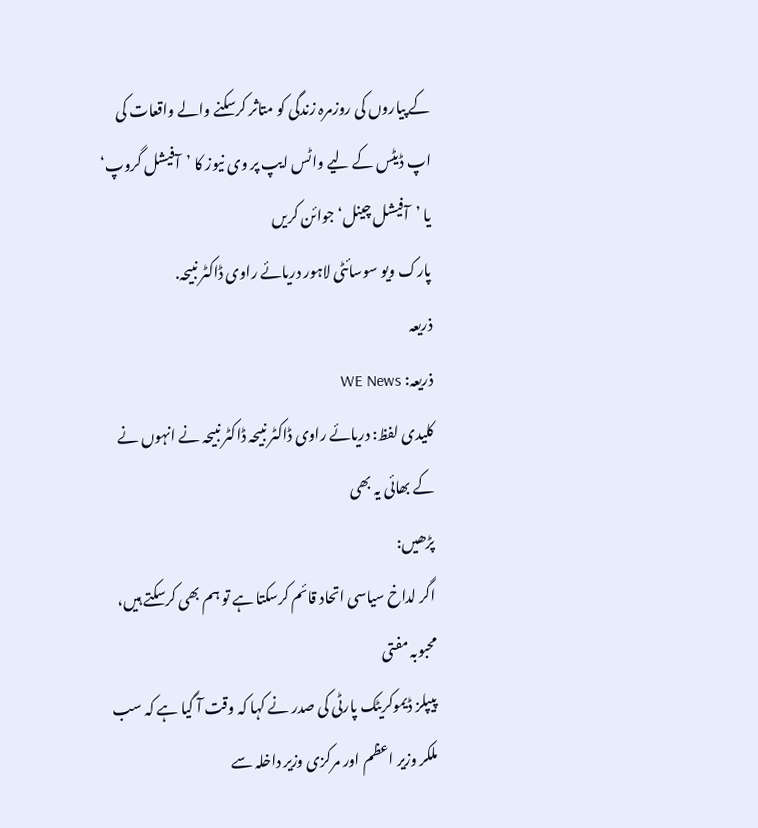کے پیاروں کی روزمرہ زندگی کو متاثر کرسکنے والے واقعات کی اپ ڈیٹس کے لیے واٹس ایپ پر وی نیوز کا ’آفیشل گروپ‘ یا ’آفیشل چینل‘ جوائن کریں
پارک ویو سوسائٹی لاہور دریائے راوی ڈاکٹر نبیحہ.
ذریعہ
ذریعہ: WE News
کلیدی لفظ: دریائے راوی ڈاکٹر نبیحہ ڈاکٹر نبیحہ نے انہوں نے کے بھائی یہ بھی
پڑھیں:
اگر لداخ سیاسی اتحاد قائم کرسکتا ہے تو ہم بھی کرسکتے ہیں، محبوبہ مفتی
پیپلز ڈیموکریٹک پارٹی کی صدر نے کہا کہ وقت آ گیا ہے کہ سب ملکر وزیر اعظم اور مرکزی وزیر داخلہ سے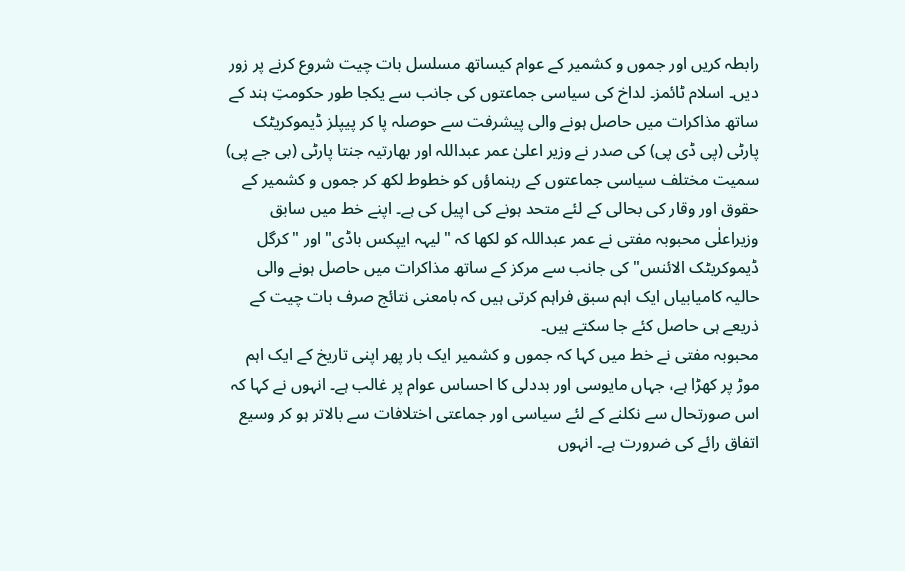رابطہ کریں اور جموں و کشمیر کے عوام کیساتھ مسلسل بات چیت شروع کرنے پر زور دیں۔ اسلام ٹائمز۔ لداخ کی سیاسی جماعتوں کی جانب سے یکجا طور حکومتِ ہند کے ساتھ مذاکرات میں حاصل ہونے والی پیشرفت سے حوصلہ پا کر پیپلز ڈیموکریٹک پارٹی (پی ڈی پی) کی صدر نے وزیر اعلیٰ عمر عبداللہ اور بھارتیہ جنتا پارٹی (بی جے پی) سمیت مختلف سیاسی جماعتوں کے رہنماؤں کو خطوط لکھ کر جموں و کشمیر کے حقوق اور وقار کی بحالی کے لئے متحد ہونے کی اپیل کی ہے۔ اپنے خط میں سابق وزیراعلٰی محبوبہ مفتی نے عمر عبداللہ کو لکھا کہ "لیہہ ایپکس باڈی" اور "کرگل ڈیموکریٹک الائنس" کی جانب سے مرکز کے ساتھ مذاکرات میں حاصل ہونے والی حالیہ کامیابیاں ایک اہم سبق فراہم کرتی ہیں کہ بامعنی نتائج صرف بات چیت کے ذریعے ہی حاصل کئے جا سکتے ہیں۔
محبوبہ مفتی نے خط میں کہا کہ جموں و کشمیر ایک بار پھر اپنی تاریخ کے ایک اہم موڑ پر کھڑا ہے، جہاں مایوسی اور بددلی کا احساس عوام پر غالب ہے۔ انہوں نے کہا کہ اس صورتحال سے نکلنے کے لئے سیاسی اور جماعتی اختلافات سے بالاتر ہو کر وسیع اتفاق رائے کی ضرورت ہے۔ انہوں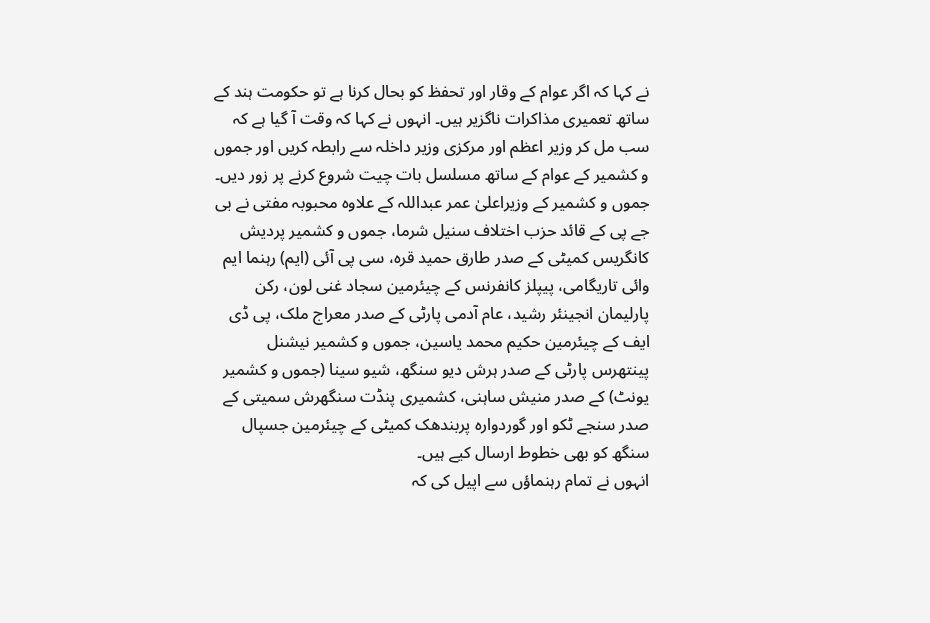نے کہا کہ اگر عوام کے وقار اور تحفظ کو بحال کرنا ہے تو حکومت ہند کے ساتھ تعمیری مذاکرات ناگزیر ہیں۔ انہوں نے کہا کہ وقت آ گیا ہے کہ سب مل کر وزیر اعظم اور مرکزی وزیر داخلہ سے رابطہ کریں اور جموں و کشمیر کے عوام کے ساتھ مسلسل بات چیت شروع کرنے پر زور دیں۔
جموں و کشمیر کے وزیراعلیٰ عمر عبداللہ کے علاوہ محبوبہ مفتی نے بی جے پی کے قائد حزب اختلاف سنیل شرما، جموں و کشمیر پردیش کانگریس کمیٹی کے صدر طارق حمید قرہ، سی پی آئی (ایم) رہنما ایم وائی تاریگامی، پیپلز کانفرنس کے چیئرمین سجاد غنی لون، رکن پارلیمان انجینئر رشید، عام آدمی پارٹی کے صدر معراج ملک، پی ڈی ایف کے چیئرمین حکیم محمد یاسین، جموں و کشمیر نیشنل پینتھرس پارٹی کے صدر ہرش دیو سنگھ، شیو سینا (جموں و کشمیر یونٹ) کے صدر منیش ساہنی، کشمیری پنڈت سنگھرش سمیتی کے صدر سنجے ٹکو اور گوردوارہ پربندھک کمیٹی کے چیئرمین جسپال سنگھ کو بھی خطوط ارسال کیے ہیں۔
انہوں نے تمام رہنماؤں سے اپیل کی کہ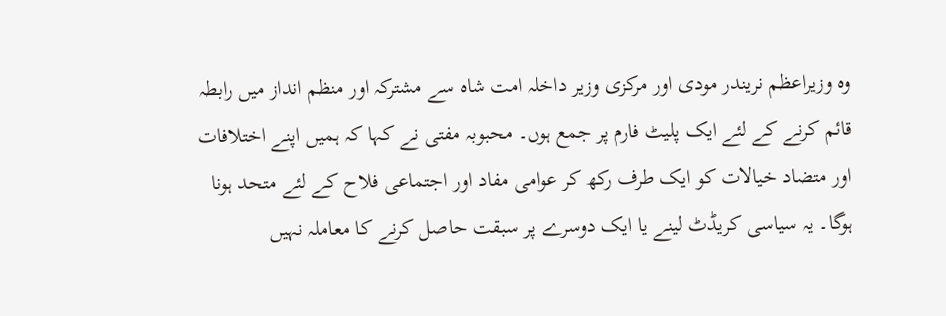وہ وزیراعظم نریندر مودی اور مرکزی وزیر داخلہ امت شاہ سے مشترکہ اور منظم انداز میں رابطہ قائم کرنے کے لئے ایک پلیٹ فارم پر جمع ہوں۔ محبوبہ مفتی نے کہا کہ ہمیں اپنے اختلافات اور متضاد خیالات کو ایک طرف رکھ کر عوامی مفاد اور اجتماعی فلاح کے لئے متحد ہونا ہوگا۔ یہ سیاسی کریڈٹ لینے یا ایک دوسرے پر سبقت حاصل کرنے کا معاملہ نہیں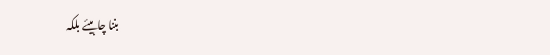بننا چاہیئے بلکہ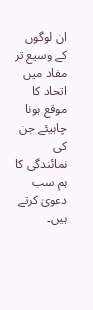ان لوگوں کے وسیع تر مفاد میں اتحاد کا موقع ہونا چاہیئے جن کی نمائندگی کا ہم سب دعویٰ کرتے ہیں۔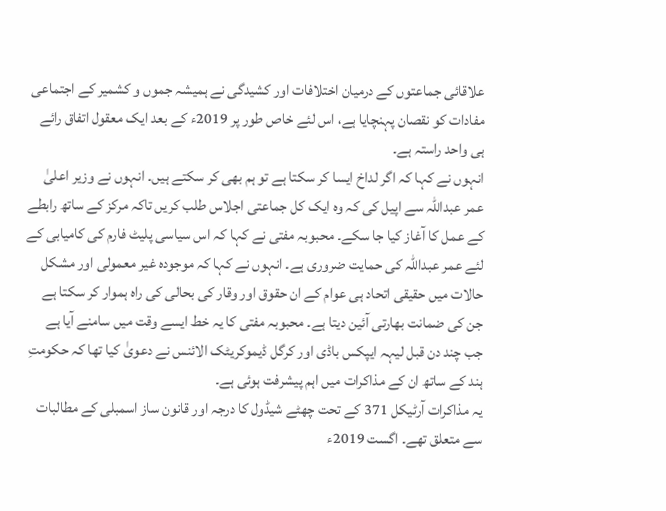علاقائی جماعتوں کے درمیان اختلافات اور کشیدگی نے ہمیشہ جموں و کشمیر کے اجتماعی مفادات کو نقصان پہنچایا ہے، اس لئے خاص طور پر 2019ء کے بعد ایک معقول اتفاق رائے ہی واحد راستہ ہے۔
انہوں نے کہا کہ اگر لداخ ایسا کر سکتا ہے تو ہم بھی کر سکتے ہیں۔ انہوں نے وزیر اعلیٰ عمر عبداللہ سے اپیل کی کہ وہ ایک کل جماعتی اجلاس طلب کریں تاکہ مرکز کے ساتھ رابطے کے عمل کا آغاز کیا جا سکے۔ محبوبہ مفتی نے کہا کہ اس سیاسی پلیٹ فارم کی کامیابی کے لئے عمر عبداللہ کی حمایت ضروری ہے۔ انہوں نے کہا کہ موجودہ غیر معمولی اور مشکل حالات میں حقیقی اتحاد ہی عوام کے ان حقوق اور وقار کی بحالی کی راہ ہموار کر سکتا ہے جن کی ضمانت بھارتی آئین دیتا ہے۔ محبوبہ مفتی کا یہ خط ایسے وقت میں سامنے آیا ہے جب چند دن قبل لیہہ ایپکس باڈی اور کرگل ڈیموکریٹک الائنس نے دعویٰ کیا تھا کہ حکومتِ ہند کے ساتھ ان کے مذاکرات میں اہم پیشرفت ہوئی ہے۔
یہ مذاکرات آرٹیکل 371 کے تحت چھٹے شیڈول کا درجہ اور قانون ساز اسمبلی کے مطالبات سے متعلق تھے۔ اگست 2019ء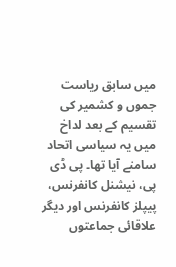میں سابق ریاست جموں و کشمیر کی تقسیم کے بعد لداخ میں یہ سیاسی اتحاد سامنے آیا تھا۔ پی ڈی پی، نیشنل کانفرنس، پیپلز کانفرنس اور دیگر علاقائی جماعتوں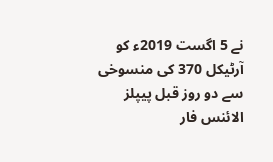نے 5 اگست 2019ء کو آرٹیکل 370 کی منسوخی سے دو روز قبل پیپلز الائنس فار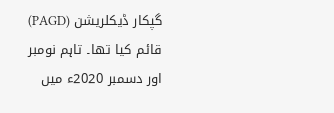گپکار ڈیکلریشن (PAGD) قائم کیا تھا۔ تاہم نومبر اور دسمبر 2020ء میں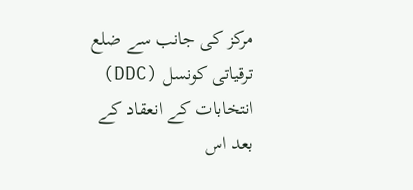مرکز کی جانب سے ضلع ترقیاتی کونسل (DDC) انتخابات کے انعقاد کے بعد اس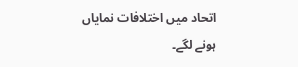اتحاد میں اختلافات نمایاں ہونے لگے۔